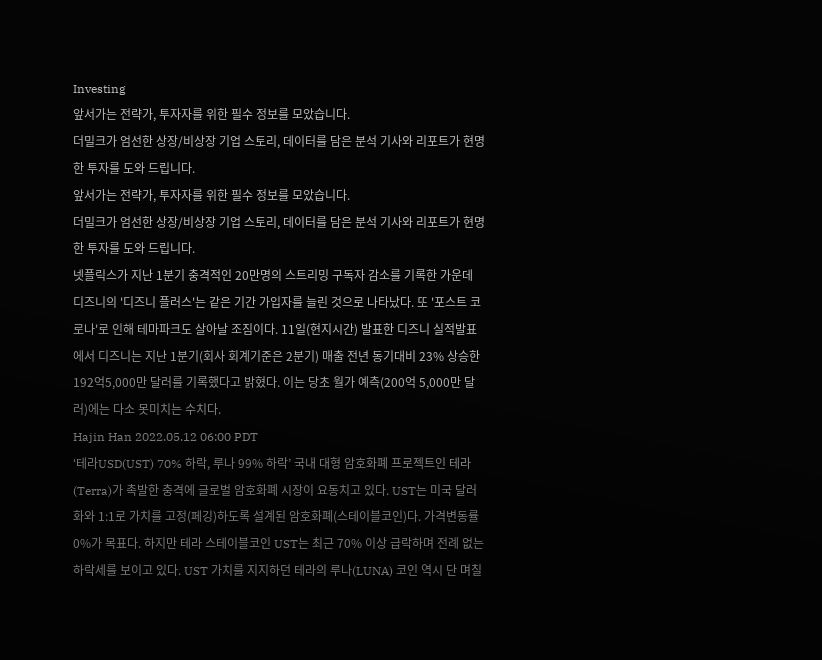Investing
앞서가는 전략가, 투자자를 위한 필수 정보를 모았습니다.
더밀크가 엄선한 상장/비상장 기업 스토리, 데이터를 담은 분석 기사와 리포트가 현명한 투자를 도와 드립니다.
앞서가는 전략가, 투자자를 위한 필수 정보를 모았습니다.
더밀크가 엄선한 상장/비상장 기업 스토리, 데이터를 담은 분석 기사와 리포트가 현명한 투자를 도와 드립니다.
넷플릭스가 지난 1분기 충격적인 20만명의 스트리밍 구독자 감소를 기록한 가운데 디즈니의 '디즈니 플러스'는 같은 기간 가입자를 늘린 것으로 나타났다. 또 '포스트 코로나'로 인해 테마파크도 살아날 조짐이다. 11일(현지시간) 발표한 디즈니 실적발표에서 디즈니는 지난 1분기(회사 회계기준은 2분기) 매출 전년 동기대비 23% 상승한 192억5,000만 달러를 기록했다고 밝혔다. 이는 당초 월가 예측(200억 5,000만 달러)에는 다소 못미치는 수치다.
Hajin Han 2022.05.12 06:00 PDT
‘테라USD(UST) 70% 하락, 루나 99% 하락’ 국내 대형 암호화폐 프로젝트인 테라(Terra)가 촉발한 충격에 글로벌 암호화폐 시장이 요동치고 있다. UST는 미국 달러화와 1:1로 가치를 고정(페깅)하도록 설계된 암호화폐(스테이블코인)다. 가격변동률 0%가 목표다. 하지만 테라 스테이블코인 UST는 최근 70% 이상 급락하며 전례 없는 하락세를 보이고 있다. UST 가치를 지지하던 테라의 루나(LUNA) 코인 역시 단 며칠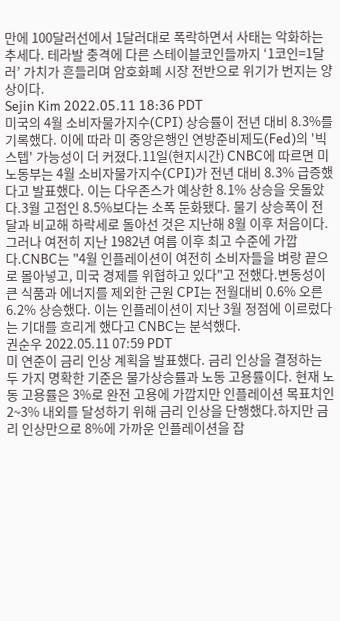만에 100달러선에서 1달러대로 폭락하면서 사태는 악화하는 추세다. 테라발 충격에 다른 스테이블코인들까지 ‘1코인=1달러’ 가치가 흔들리며 암호화폐 시장 전반으로 위기가 번지는 양상이다.
Sejin Kim 2022.05.11 18:36 PDT
미국의 4월 소비자물가지수(CPI) 상승률이 전년 대비 8.3%를 기록했다. 이에 따라 미 중앙은행인 연방준비제도(Fed)의 '빅스텝' 가능성이 더 커졌다.11일(현지시간) CNBC에 따르면 미 노동부는 4월 소비자물가지수(CPI)가 전년 대비 8.3% 급증했다고 발표했다. 이는 다우존스가 예상한 8.1% 상승을 웃돌았다.3월 고점인 8.5%보다는 소폭 둔화됐다. 물기 상승폭이 전달과 비교해 하락세로 돌아선 것은 지난해 8월 이후 처음이다. 그러나 여전히 지난 1982년 여름 이후 최고 수준에 가깝다.CNBC는 "4월 인플레이션이 여전히 소비자들을 벼랑 끝으로 몰아넣고, 미국 경제를 위협하고 있다"고 전했다.변동성이 큰 식품과 에너지를 제외한 근원 CPI는 전월대비 0.6% 오른 6.2% 상승했다. 이는 인플레이션이 지난 3월 정점에 이르렀다는 기대를 흐리게 했다고 CNBC는 분석했다.
권순우 2022.05.11 07:59 PDT
미 연준이 금리 인상 계획을 발표했다. 금리 인상을 결정하는 두 가지 명확한 기준은 물가상승률과 노동 고용률이다. 현재 노동 고용률은 3%로 완전 고용에 가깝지만 인플레이션 목표치인 2~3% 내외를 달성하기 위해 금리 인상을 단행했다.하지만 금리 인상만으로 8%에 가까운 인플레이션을 잡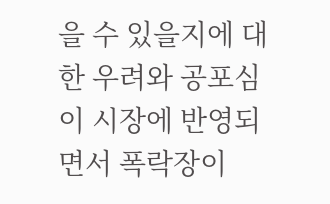을 수 있을지에 대한 우려와 공포심이 시장에 반영되면서 폭락장이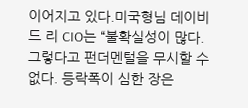이어지고 있다.미국형님 데이비드 리 CIO는 “불확실성이 많다. 그렇다고 펀더멘털을 무시할 수 없다. 등락폭이 심한 장은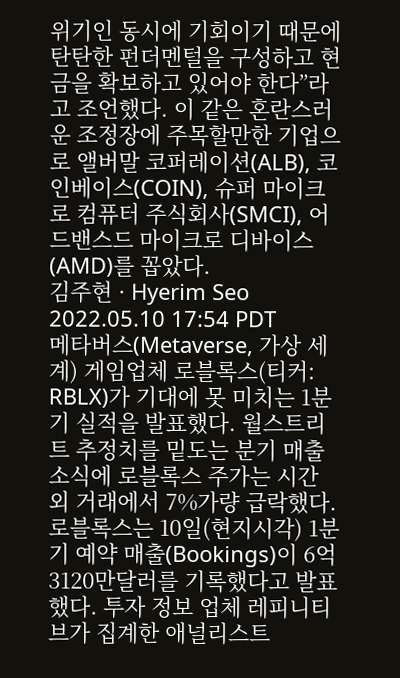위기인 동시에 기회이기 때문에 탄탄한 펀더멘털을 구성하고 현금을 확보하고 있어야 한다”라고 조언했다. 이 같은 혼란스러운 조정장에 주목할만한 기업으로 앨버말 코퍼레이션(ALB), 코인베이스(COIN), 슈퍼 마이크로 컴퓨터 주식회사(SMCI), 어드밴스드 마이크로 디바이스(AMD)를 꼽았다.
김주현 · Hyerim Seo 2022.05.10 17:54 PDT
메타버스(Metaverse, 가상 세계) 게임업체 로블록스(티커: RBLX)가 기대에 못 미치는 1분기 실적을 발표했다. 월스트리트 추정치를 밑도는 분기 매출 소식에 로블록스 주가는 시간 외 거래에서 7%가량 급락했다.로블록스는 10일(현지시각) 1분기 예약 매출(Bookings)이 6억3120만달러를 기록했다고 발표했다. 투자 정보 업체 레피니티브가 집계한 애널리스트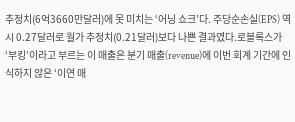추정치(6억3660만달러)에 못 미치는 ‘어닝 쇼크’다. 주당순손실(EPS) 역시 0.27달러로 월가 추정치(0.21달러)보다 나쁜 결과였다.로블록스가 ‘부킹’이라고 부르는 이 매출은 분기 매출(revenue)에 이번 회계 기간에 인식하지 않은 ‘이연 매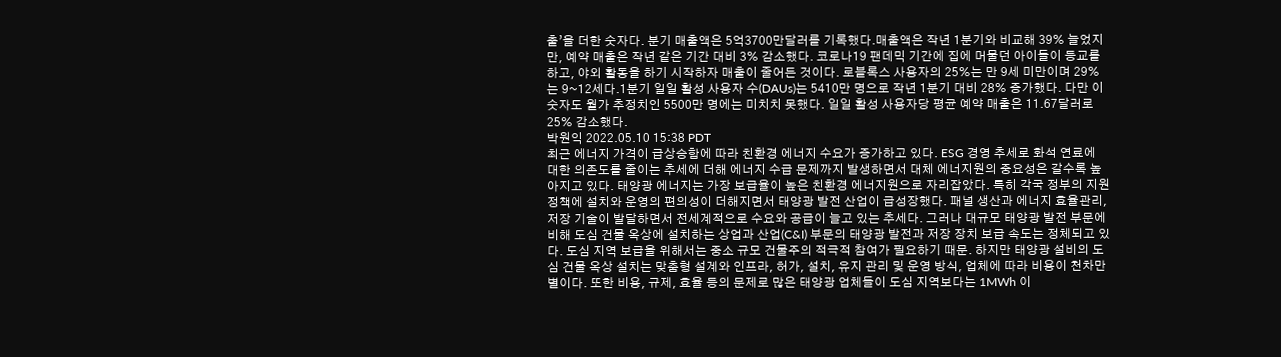출’을 더한 숫자다. 분기 매출액은 5억3700만달러를 기록했다.매출액은 작년 1분기와 비교해 39% 늘었지만, 예약 매출은 작년 같은 기간 대비 3% 감소했다. 코로나19 팬데믹 기간에 집에 머물던 아이들이 등교를 하고, 야외 활동을 하기 시작하자 매출이 줄어든 것이다. 로블록스 사용자의 25%는 만 9세 미만이며 29%는 9~12세다.1분기 일일 활성 사용자 수(DAUs)는 5410만 명으로 작년 1분기 대비 28% 증가했다. 다만 이 숫자도 월가 추정치인 5500만 명에는 미치치 못했다. 일일 활성 사용자당 평균 예약 매출은 11.67달러로 25% 감소했다.
박원익 2022.05.10 15:38 PDT
최근 에너지 가격이 급상승함에 따라 친환경 에너지 수요가 증가하고 있다. ESG 경영 추세로 화석 연료에 대한 의존도를 줄이는 추세에 더해 에너지 수급 문제까지 발생하면서 대체 에너지원의 중요성은 갈수록 높아지고 있다. 태양광 에너지는 가장 보급율이 높은 친환경 에너지원으로 자리잡았다. 특히 각국 정부의 지원 정책에 설치와 운영의 편의성이 더해지면서 태양광 발전 산업이 급성장했다. 패널 생산과 에너지 효율관리, 저장 기술이 발달하면서 전세계적으로 수요와 공급이 늘고 있는 추세다. 그러나 대규모 태양광 발전 부문에 비해 도심 건물 옥상에 설치하는 상업과 산업(C&I) 부문의 태양광 발전과 저장 장치 보급 속도는 정체되고 있다. 도심 지역 보급을 위해서는 중소 규모 건물주의 적극적 참여가 필요하기 때문. 하지만 태양광 설비의 도심 건물 옥상 설치는 맞춤형 설계와 인프라, 허가, 설치, 유지 관리 및 운영 방식, 업체에 따라 비용이 천차만별이다. 또한 비용, 규제, 효율 등의 문제로 많은 태양광 업체들이 도심 지역보다는 1MWh 이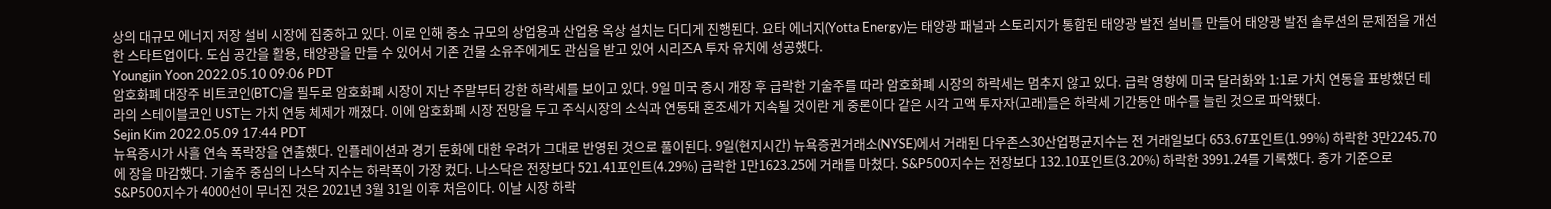상의 대규모 에너지 저장 설비 시장에 집중하고 있다. 이로 인해 중소 규모의 상업용과 산업용 옥상 설치는 더디게 진행된다. 요타 에너지(Yotta Energy)는 태양광 패널과 스토리지가 통합된 태양광 발전 설비를 만들어 태양광 발전 솔루션의 문제점을 개선한 스타트업이다. 도심 공간을 활용, 태양광을 만들 수 있어서 기존 건물 소유주에게도 관심을 받고 있어 시리즈A 투자 유치에 성공했다.
Youngjin Yoon 2022.05.10 09:06 PDT
암호화폐 대장주 비트코인(BTC)을 필두로 암호화폐 시장이 지난 주말부터 강한 하락세를 보이고 있다. 9일 미국 증시 개장 후 급락한 기술주를 따라 암호화폐 시장의 하락세는 멈추지 않고 있다. 급락 영향에 미국 달러화와 1:1로 가치 연동을 표방했던 테라의 스테이블코인 UST는 가치 연동 체제가 깨졌다. 이에 암호화폐 시장 전망을 두고 주식시장의 소식과 연동돼 혼조세가 지속될 것이란 게 중론이다 같은 시각 고액 투자자(고래)들은 하락세 기간동안 매수를 늘린 것으로 파악됐다.
Sejin Kim 2022.05.09 17:44 PDT
뉴욕증시가 사흘 연속 폭락장을 연출했다. 인플레이션과 경기 둔화에 대한 우려가 그대로 반영된 것으로 풀이된다. 9일(현지시간) 뉴욕증권거래소(NYSE)에서 거래된 다우존스30산업평균지수는 전 거래일보다 653.67포인트(1.99%) 하락한 3만2245.70에 장을 마감했다. 기술주 중심의 나스닥 지수는 하락폭이 가장 컸다. 나스닥은 전장보다 521.41포인트(4.29%) 급락한 1만1623.25에 거래를 마쳤다. S&P500지수는 전장보다 132.10포인트(3.20%) 하락한 3991.24를 기록했다. 종가 기준으로 S&P500지수가 4000선이 무너진 것은 2021년 3월 31일 이후 처음이다. 이날 시장 하락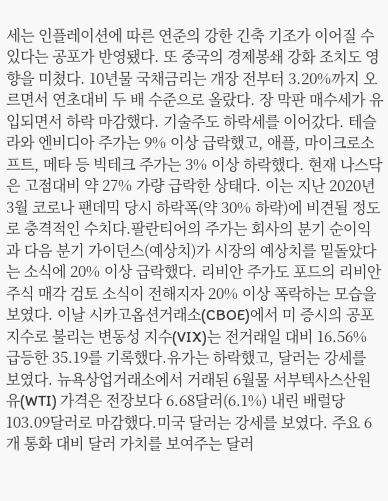세는 인플레이션에 따른 연준의 강한 긴축 기조가 이어질 수 있다는 공포가 반영됐다. 또 중국의 경제봉쇄 강화 조치도 영향을 미쳤다. 10년물 국채금리는 개장 전부터 3.20%까지 오르면서 연초대비 두 배 수준으로 올랐다. 장 막판 매수세가 유입되면서 하락 마감했다. 기술주도 하락세를 이어갔다. 테슬라와 엔비디아 주가는 9% 이상 급락했고, 애플, 마이크로소프트, 메타 등 빅테크 주가는 3% 이상 하락했다. 현재 나스닥은 고점대비 약 27% 가량 급락한 상태다. 이는 지난 2020년 3월 코로나 팬데믹 당시 하락폭(약 30% 하락)에 비견될 정도로 충격적인 수치다.팔란티어의 주가는 회사의 분기 순이익과 다음 분기 가이던스(예상치)가 시장의 예상치를 밑돌았다는 소식에 20% 이상 급락했다. 리비안 주가도 포드의 리비안 주식 매각 검토 소식이 전해지자 20% 이상 폭락하는 모습을 보였다. 이날 시카고옵션거래소(CBOE)에서 미 증시의 공포지수로 불리는 변동성 지수(VIX)는 전거래일 대비 16.56% 급등한 35.19를 기록했다.유가는 하락했고, 달러는 강세를 보였다. 뉴욕상업거래소에서 거래된 6월물 서부텍사스산원유(WTI) 가격은 전장보다 6.68달러(6.1%) 내린 배럴당 103.09달러로 마감했다.미국 달러는 강세를 보였다. 주요 6개 통화 대비 달러 가치를 보여주는 달러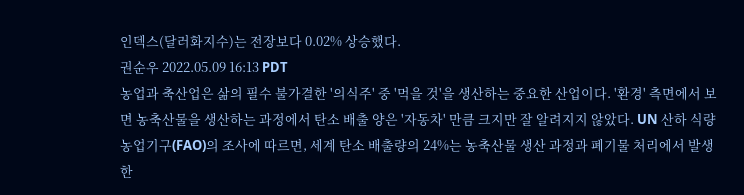인덱스(달러화지수)는 전장보다 0.02% 상승했다.
권순우 2022.05.09 16:13 PDT
농업과 축산업은 삶의 필수 불가결한 '의식주' 중 '먹을 것'을 생산하는 중요한 산업이다. '환경' 측면에서 보면 농축산물을 생산하는 과정에서 탄소 배출 양은 '자동차' 만큼 크지만 잘 알려지지 않았다. UN 산하 식량농업기구(FAO)의 조사에 따르면, 세계 탄소 배출량의 24%는 농축산물 생산 과정과 폐기물 처리에서 발생한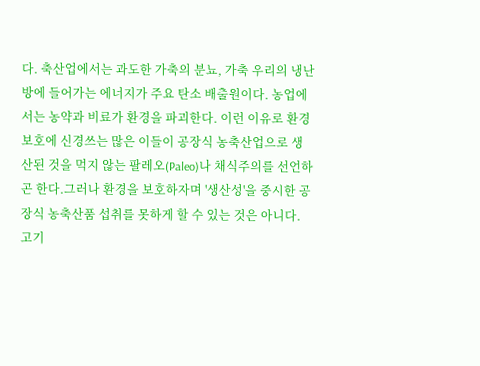다. 축산업에서는 과도한 가축의 분뇨, 가축 우리의 냉난방에 들어가는 에너지가 주요 탄소 배출원이다. 농업에서는 농약과 비료가 환경을 파괴한다. 이런 이유로 환경보호에 신경쓰는 많은 이들이 공장식 농축산업으로 생산된 것을 먹지 않는 팔레오(Paleo)나 채식주의를 선언하곤 한다.그러나 환경을 보호하자며 '생산성'을 중시한 공장식 농축산품 섭취를 못하게 할 수 있는 것은 아니다. 고기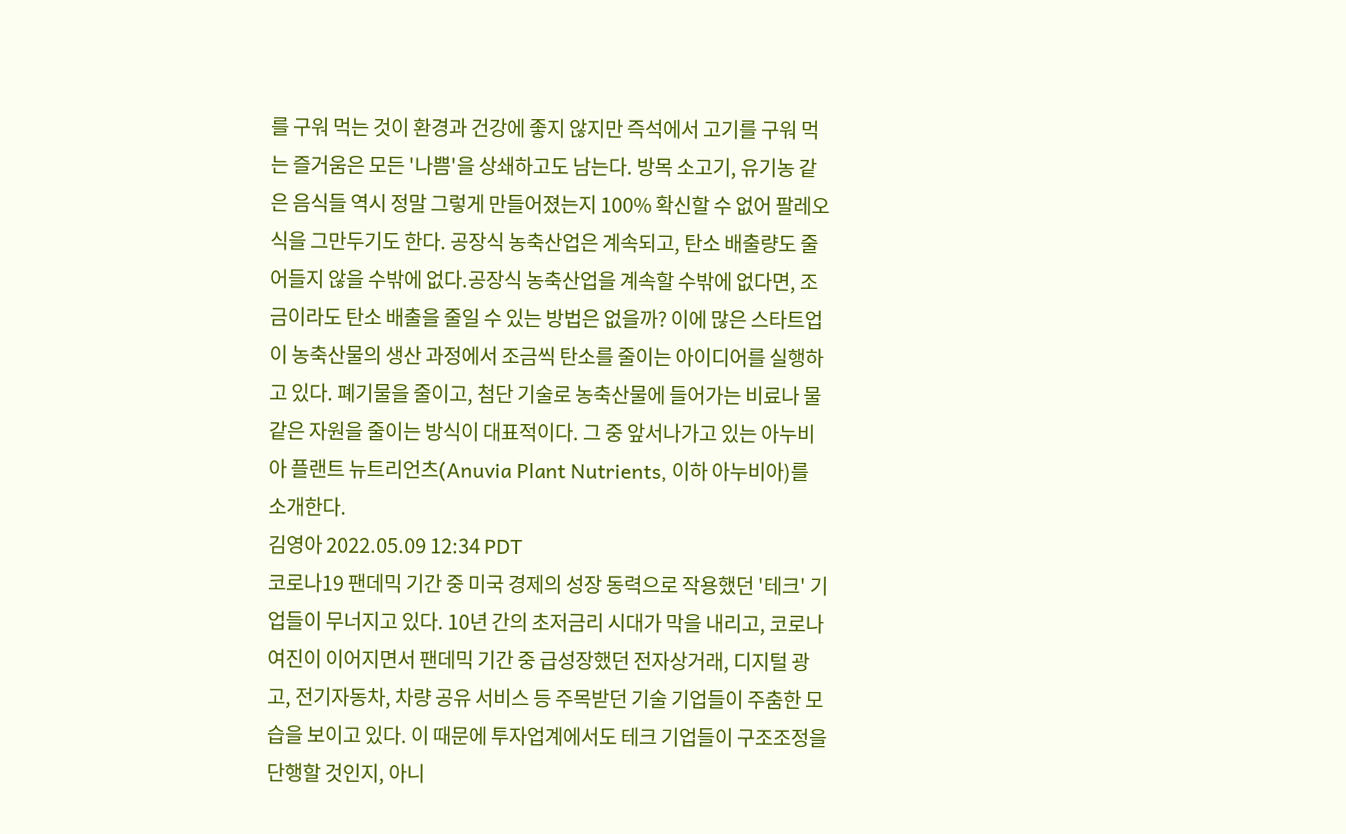를 구워 먹는 것이 환경과 건강에 좋지 않지만 즉석에서 고기를 구워 먹는 즐거움은 모든 '나쁨'을 상쇄하고도 남는다. 방목 소고기, 유기농 같은 음식들 역시 정말 그렇게 만들어졌는지 100% 확신할 수 없어 팔레오식을 그만두기도 한다. 공장식 농축산업은 계속되고, 탄소 배출량도 줄어들지 않을 수밖에 없다.공장식 농축산업을 계속할 수밖에 없다면, 조금이라도 탄소 배출을 줄일 수 있는 방법은 없을까? 이에 많은 스타트업이 농축산물의 생산 과정에서 조금씩 탄소를 줄이는 아이디어를 실행하고 있다. 폐기물을 줄이고, 첨단 기술로 농축산물에 들어가는 비료나 물 같은 자원을 줄이는 방식이 대표적이다. 그 중 앞서나가고 있는 아누비아 플랜트 뉴트리언츠(Anuvia Plant Nutrients, 이하 아누비아)를 소개한다.
김영아 2022.05.09 12:34 PDT
코로나19 팬데믹 기간 중 미국 경제의 성장 동력으로 작용했던 '테크' 기업들이 무너지고 있다. 10년 간의 초저금리 시대가 막을 내리고, 코로나 여진이 이어지면서 팬데믹 기간 중 급성장했던 전자상거래, 디지털 광고, 전기자동차, 차량 공유 서비스 등 주목받던 기술 기업들이 주춤한 모습을 보이고 있다. 이 때문에 투자업계에서도 테크 기업들이 구조조정을 단행할 것인지, 아니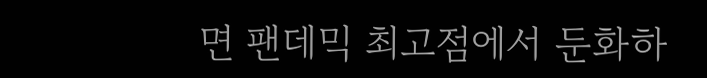면 팬데믹 최고점에서 둔화하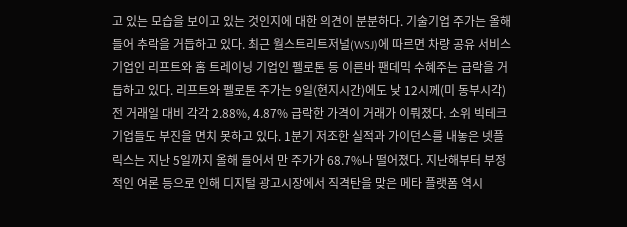고 있는 모습을 보이고 있는 것인지에 대한 의견이 분분하다. 기술기업 주가는 올해 들어 추락을 거듭하고 있다. 최근 월스트리트저널(WSJ)에 따르면 차량 공유 서비스 기업인 리프트와 홈 트레이닝 기업인 펠로톤 등 이른바 팬데믹 수혜주는 급락을 거듭하고 있다. 리프트와 펠로톤 주가는 9일(현지시간)에도 낮 12시께(미 동부시각) 전 거래일 대비 각각 2.88%, 4.87% 급락한 가격이 거래가 이뤄졌다. 소위 빅테크 기업들도 부진을 면치 못하고 있다. 1분기 저조한 실적과 가이던스를 내놓은 넷플릭스는 지난 5일까지 올해 들어서 만 주가가 68.7%나 떨어졌다. 지난해부터 부정적인 여론 등으로 인해 디지털 광고시장에서 직격탄을 맞은 메타 플랫폼 역시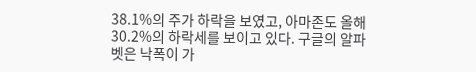38.1%의 주가 하락을 보였고, 아마존도 올해 30.2%의 하락세를 보이고 있다. 구글의 알파벳은 낙폭이 가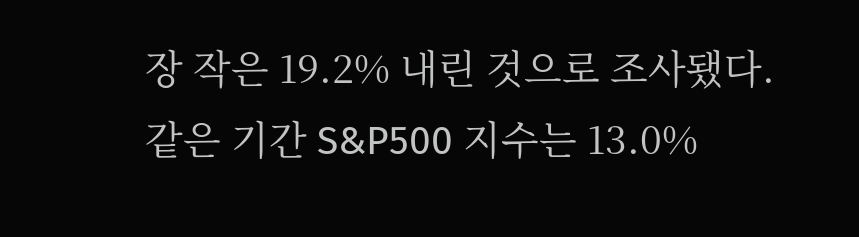장 작은 19.2% 내린 것으로 조사됐다. 같은 기간 S&P500 지수는 13.0%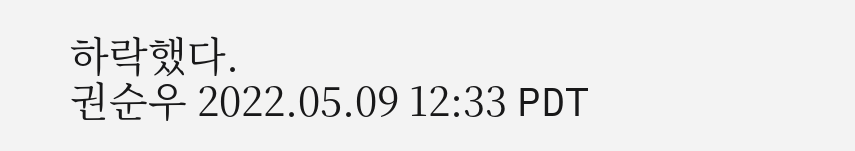하락했다.
권순우 2022.05.09 12:33 PDT